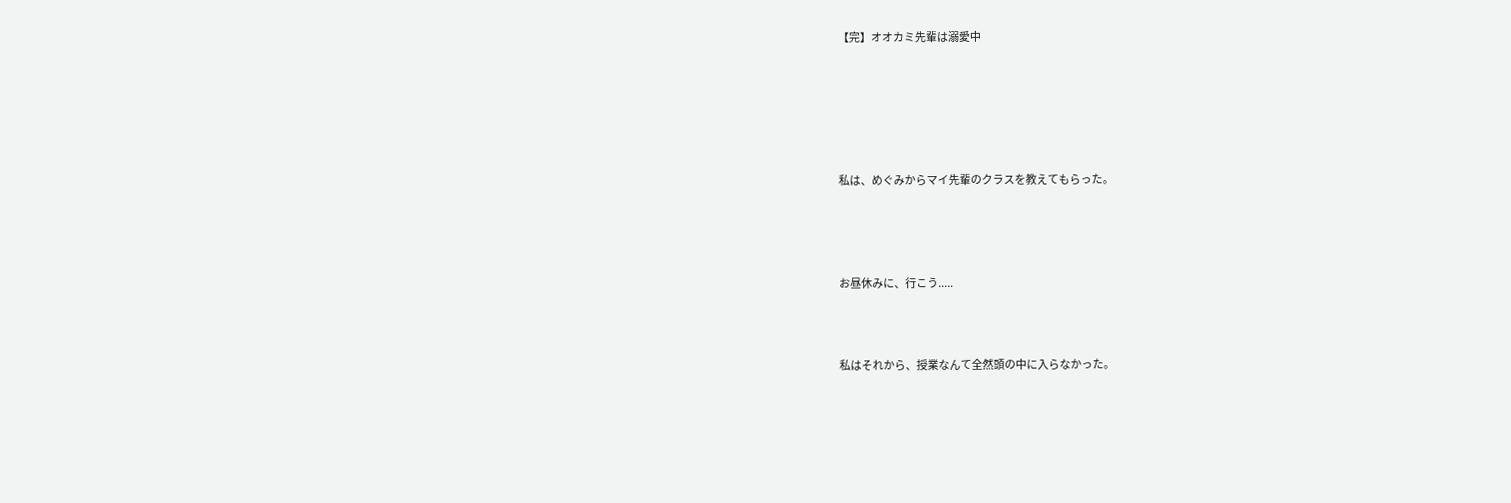【完】オオカミ先輩は溺愛中






私は、めぐみからマイ先輩のクラスを教えてもらった。




お昼休みに、行こう.....



私はそれから、授業なんて全然頭の中に入らなかった。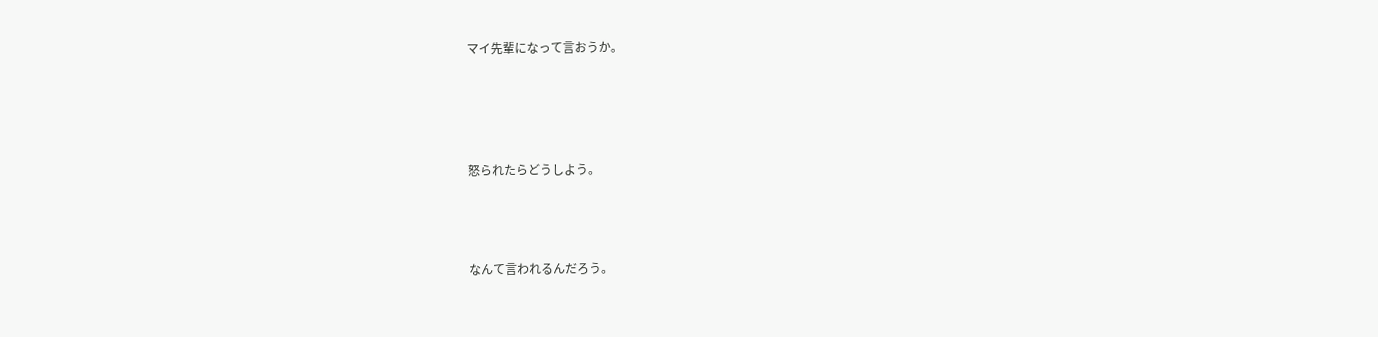マイ先輩になって言おうか。




怒られたらどうしよう。



なんて言われるんだろう。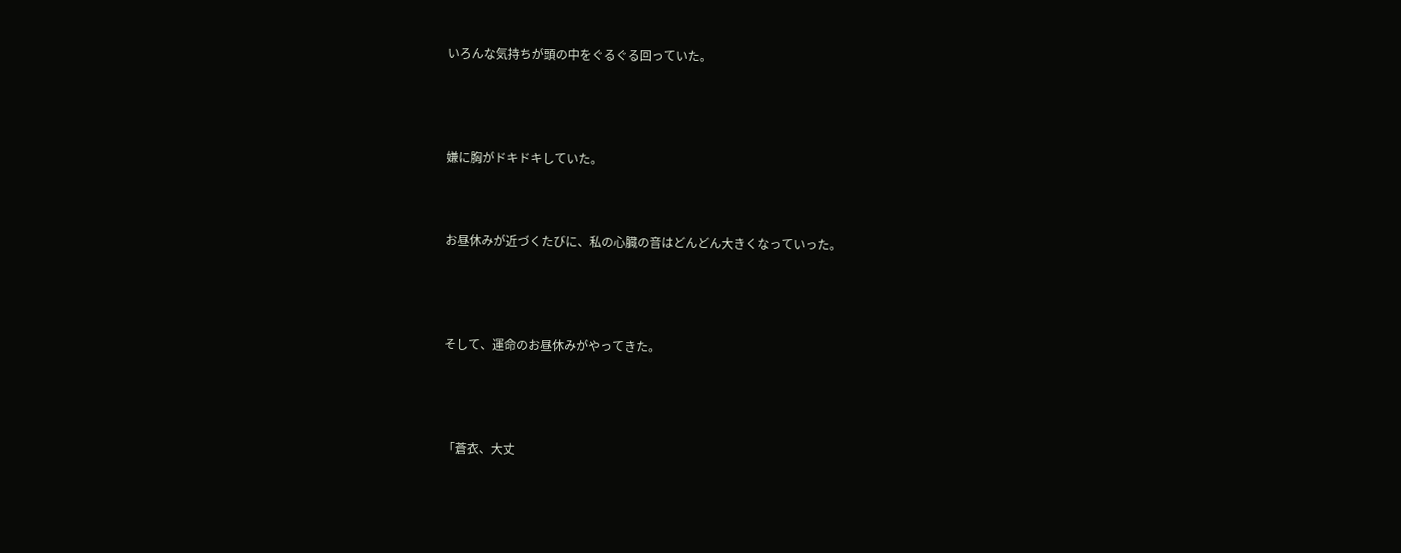いろんな気持ちが頭の中をぐるぐる回っていた。




嫌に胸がドキドキしていた。



お昼休みが近づくたびに、私の心臓の音はどんどん大きくなっていった。




そして、運命のお昼休みがやってきた。




「蒼衣、大丈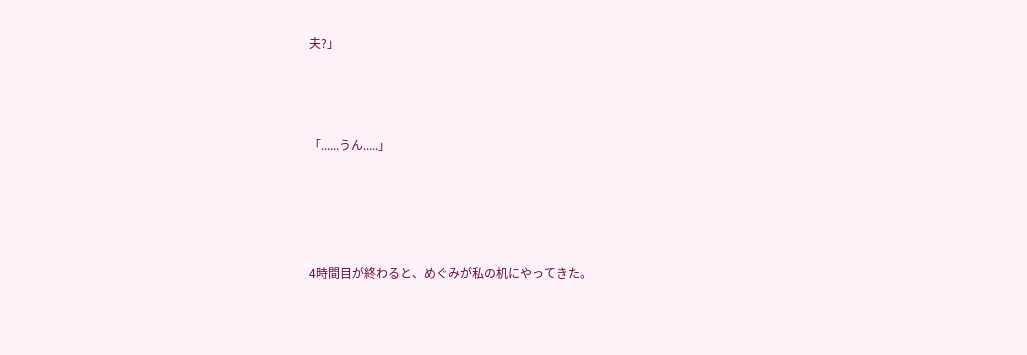夫?」



「......うん.....」




4時間目が終わると、めぐみが私の机にやってきた。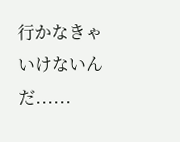行かなきゃいけないんだ......